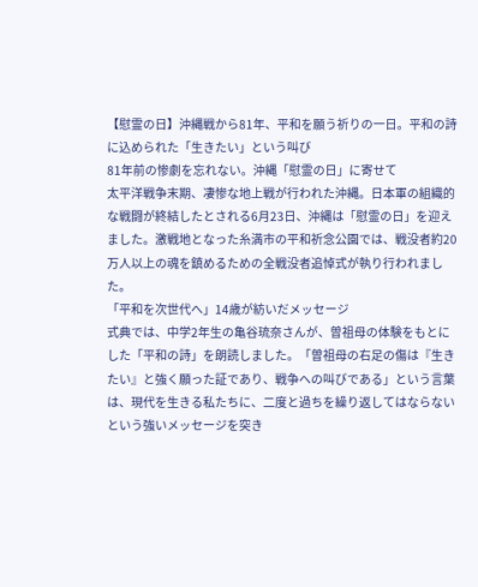【慰霊の日】沖縄戦から81年、平和を願う祈りの一日。平和の詩に込められた「生きたい」という叫び
81年前の惨劇を忘れない。沖縄「慰霊の日」に寄せて
太平洋戦争末期、凄惨な地上戦が行われた沖縄。日本軍の組織的な戦闘が終結したとされる6月23日、沖縄は「慰霊の日」を迎えました。激戦地となった糸満市の平和祈念公園では、戦没者約20万人以上の魂を鎮めるための全戦没者追悼式が執り行われました。
「平和を次世代へ」14歳が紡いだメッセージ
式典では、中学2年生の亀谷琉奈さんが、曽祖母の体験をもとにした「平和の詩」を朗読しました。「曽祖母の右足の傷は『生きたい』と強く願った証であり、戦争への叫びである」という言葉は、現代を生きる私たちに、二度と過ちを繰り返してはならないという強いメッセージを突き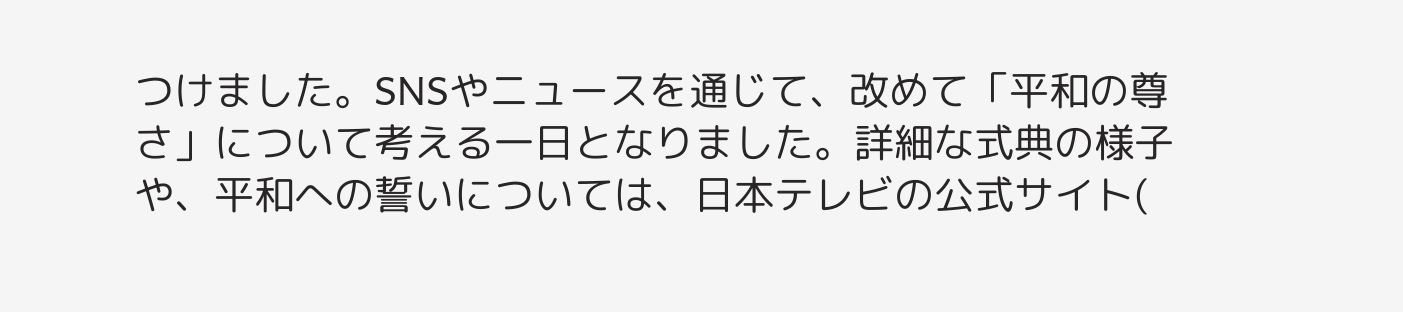つけました。SNSやニュースを通じて、改めて「平和の尊さ」について考える一日となりました。詳細な式典の様子や、平和への誓いについては、日本テレビの公式サイト(